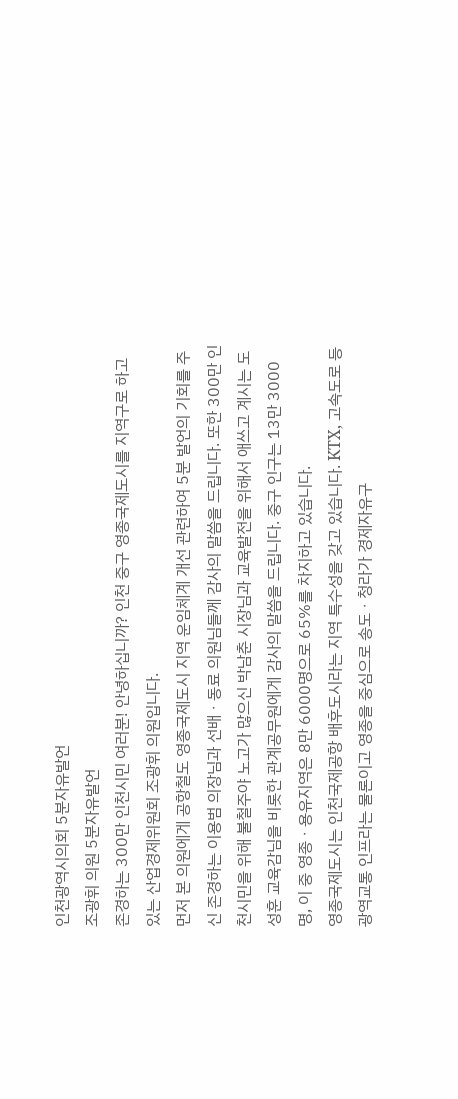인천광역시의회 5분자유발언
조광휘 의원 5분자유발언
존경하는 300만 인천시민 여러분! 안녕하십니까? 인천 중구 영종국제도시를 지역구로 하고 있는 산업경제위원회 조광휘 의원입니다.
먼저 본 의원에게 공항철도 영종국제도시 지역 운임체계 개선 관련하여 5분 발언의 기회를 주신 존경하는 이용범 의장님과 선배ㆍ동료 의원님들께 감사의 말씀을 드립니다. 또한 300만 인천시민을 위해 불철주야 노고가 많으신 박남춘 시장님과 교육발전을 위해서 애쓰고 계시는 도성훈 교육감님을 비롯한 관계공무원에게 감사의 말씀을 드립니다. 중구 인구는 13만 3000명, 이 중 영종ㆍ용유지역은 8만 6000명으로 65%를 차지하고 있습니다.
영종국제도시는 인천국제공항 배후도시라는 지역 특수성을 갖고 있습니다. KTX, 고속도로 등 광역교통 인프라는 물론이고 영종을 중심으로 송도ㆍ청라가 경제자유구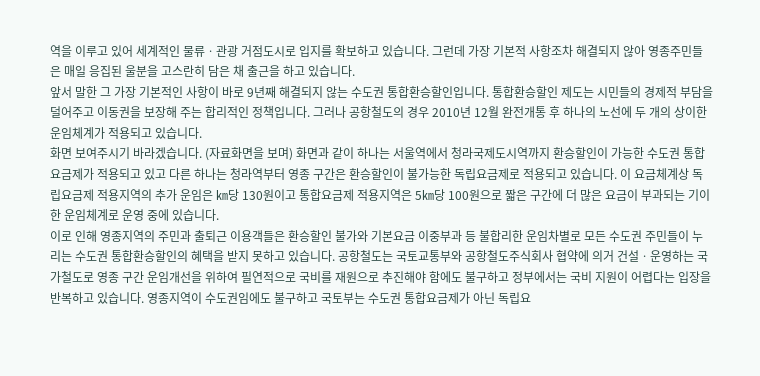역을 이루고 있어 세계적인 물류ㆍ관광 거점도시로 입지를 확보하고 있습니다. 그런데 가장 기본적 사항조차 해결되지 않아 영종주민들은 매일 응집된 울분을 고스란히 담은 채 출근을 하고 있습니다.
앞서 말한 그 가장 기본적인 사항이 바로 9년째 해결되지 않는 수도권 통합환승할인입니다. 통합환승할인 제도는 시민들의 경제적 부담을 덜어주고 이동권을 보장해 주는 합리적인 정책입니다. 그러나 공항철도의 경우 2010년 12월 완전개통 후 하나의 노선에 두 개의 상이한 운임체계가 적용되고 있습니다.
화면 보여주시기 바라겠습니다. (자료화면을 보며) 화면과 같이 하나는 서울역에서 청라국제도시역까지 환승할인이 가능한 수도권 통합요금제가 적용되고 있고 다른 하나는 청라역부터 영종 구간은 환승할인이 불가능한 독립요금제로 적용되고 있습니다. 이 요금체계상 독립요금제 적용지역의 추가 운임은 ㎞당 130원이고 통합요금제 적용지역은 5㎞당 100원으로 짧은 구간에 더 많은 요금이 부과되는 기이한 운임체계로 운영 중에 있습니다.
이로 인해 영종지역의 주민과 출퇴근 이용객들은 환승할인 불가와 기본요금 이중부과 등 불합리한 운임차별로 모든 수도권 주민들이 누리는 수도권 통합환승할인의 혜택을 받지 못하고 있습니다. 공항철도는 국토교통부와 공항철도주식회사 협약에 의거 건설ㆍ운영하는 국가철도로 영종 구간 운임개선을 위하여 필연적으로 국비를 재원으로 추진해야 함에도 불구하고 정부에서는 국비 지원이 어렵다는 입장을 반복하고 있습니다. 영종지역이 수도권임에도 불구하고 국토부는 수도권 통합요금제가 아닌 독립요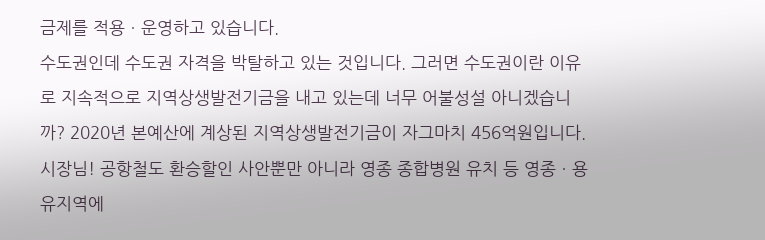금제를 적용ㆍ운영하고 있습니다.
수도권인데 수도권 자격을 박탈하고 있는 것입니다. 그러면 수도권이란 이유로 지속적으로 지역상생발전기금을 내고 있는데 너무 어불성설 아니겠습니까? 2020년 본예산에 계상된 지역상생발전기금이 자그마치 456억원입니다.
시장님! 공항철도 환승할인 사안뿐만 아니라 영종 종합병원 유치 등 영종ㆍ용유지역에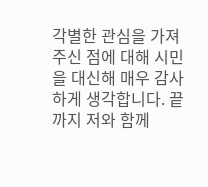각별한 관심을 가져주신 점에 대해 시민을 대신해 매우 감사하게 생각합니다. 끝까지 저와 함께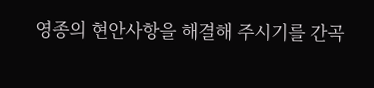영종의 현안사항을 해결해 주시기를 간곡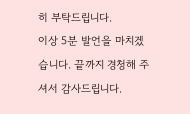히 부탁드립니다.
이상 5분 발언을 마치겠습니다. 끝까지 경청해 주셔서 감사드립니다.